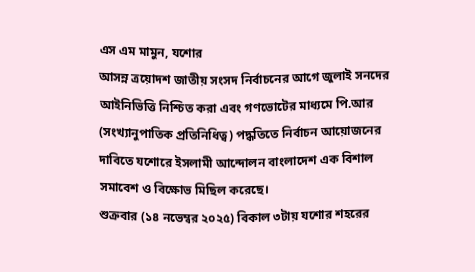এস এম মামুন, যশোর
আসন্ন ত্রয়োদশ জাতীয় সংসদ নির্বাচনের আগে জুলাই সনদের আইনিভিত্তি নিশ্চিত করা এবং গণভোটের মাধ্যমে পি.আর (সংখ্যানুপাতিক প্রতিনিধিত্ব) পদ্ধতিতে নির্বাচন আয়োজনের দাবিতে যশোরে ইসলামী আন্দোলন বাংলাদেশ এক বিশাল সমাবেশ ও বিক্ষোভ মিছিল করেছে।
শুক্রবার (১৪ নভেম্বর ২০২৫) বিকাল ৩টায় যশোর শহরের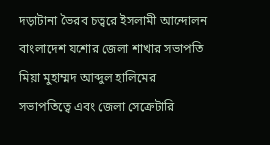দড়াটানা ভৈরব চত্বরে ইসলামী আন্দোলন বাংলাদেশ যশোর জেলা শাখার সভাপতি মিয়া মুহাম্মদ আব্দুল হালিমের সভাপতিত্বে এবং জেলা সেক্রেটারি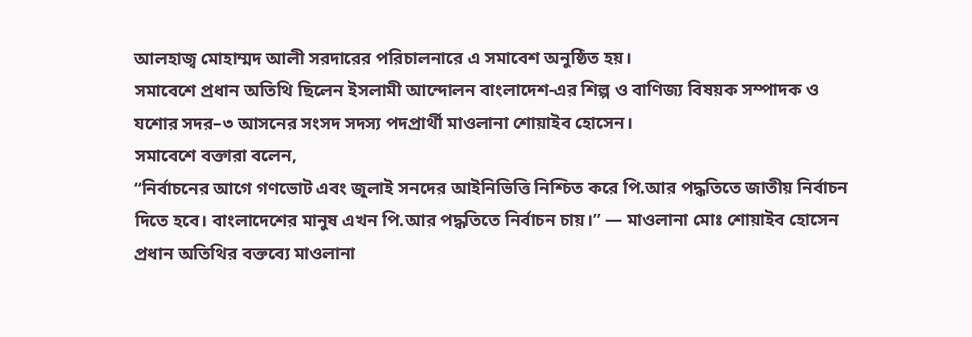আলহাজ্ব মোহাম্মদ আলী সরদারের পরিচালনারে এ সমাবেশ অনুষ্ঠিত হয়।
সমাবেশে প্রধান অতিথি ছিলেন ইসলামী আন্দোলন বাংলাদেশ-এর শিল্প ও বাণিজ্য বিষয়ক সম্পাদক ও যশোর সদর–৩ আসনের সংসদ সদস্য পদপ্রার্থী মাওলানা শোয়াইব হোসেন।
সমাবেশে বক্তারা বলেন,
“নির্বাচনের আগে গণভোট এবং জুলাই সনদের আইনিভিত্তি নিশ্চিত করে পি.আর পদ্ধতিতে জাতীয় নির্বাচন দিতে হবে। বাংলাদেশের মানুষ এখন পি.আর পদ্ধতিতে নির্বাচন চায়।” — মাওলানা মোঃ শোয়াইব হোসেন
প্রধান অতিথির বক্তব্যে মাওলানা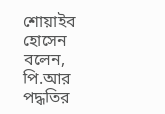শোয়াইব হোসেন বলেন, পি.আর পদ্ধতির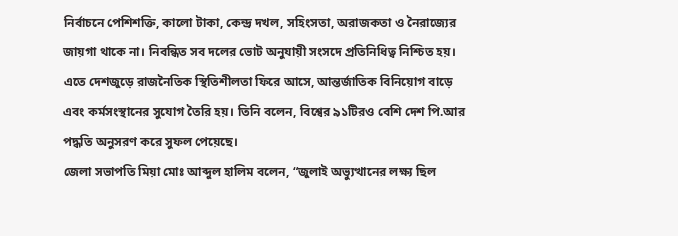নির্বাচনে পেশিশক্তি, কালো টাকা, কেন্দ্র দখল, সহিংসতা, অরাজকতা ও নৈরাজ্যের জায়গা থাকে না। নিবন্ধিত সব দলের ভোট অনুযায়ী সংসদে প্রতিনিধিত্ব নিশ্চিত হয়। এতে দেশজুড়ে রাজনৈতিক স্থিতিশীলতা ফিরে আসে, আন্তর্জাতিক বিনিয়োগ বাড়ে এবং কর্মসংস্থানের সুযোগ তৈরি হয়। তিনি বলেন, বিশ্বের ৯১টিরও বেশি দেশ পি.আর পদ্ধতি অনুসরণ করে সুফল পেয়েছে।
জেলা সভাপতি মিয়া মোঃ আব্দুল হালিম বলেন, “জুলাই অভ্যুত্থানের লক্ষ্য ছিল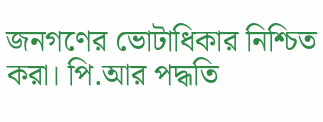জনগণের ভোটাধিকার নিশ্চিত করা। পি.আর পদ্ধতি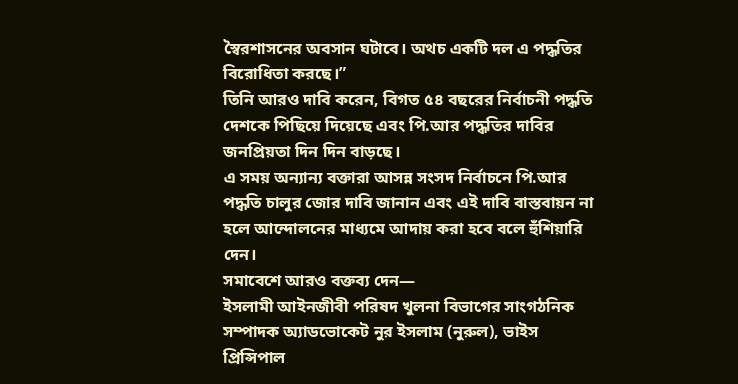স্বৈরশাসনের অবসান ঘটাবে। অথচ একটি দল এ পদ্ধতির বিরোধিতা করছে।”
তিনি আরও দাবি করেন, বিগত ৫৪ বছরের নির্বাচনী পদ্ধতি দেশকে পিছিয়ে দিয়েছে এবং পি.আর পদ্ধতির দাবির জনপ্রিয়তা দিন দিন বাড়ছে।
এ সময় অন্যান্য বক্তারা আসন্ন সংসদ নির্বাচনে পি.আর পদ্ধতি চালুর জোর দাবি জানান এবং এই দাবি বাস্তবায়ন না হলে আন্দোলনের মাধ্যমে আদায় করা হবে বলে হুঁশিয়ারি দেন।
সমাবেশে আরও বক্তব্য দেন—
ইসলামী আইনজীবী পরিষদ খুলনা বিভাগের সাংগঠনিক সম্পাদক অ্যাডভোকেট নুর ইসলাম (নুরুল), ভাইস প্রিন্সিপাল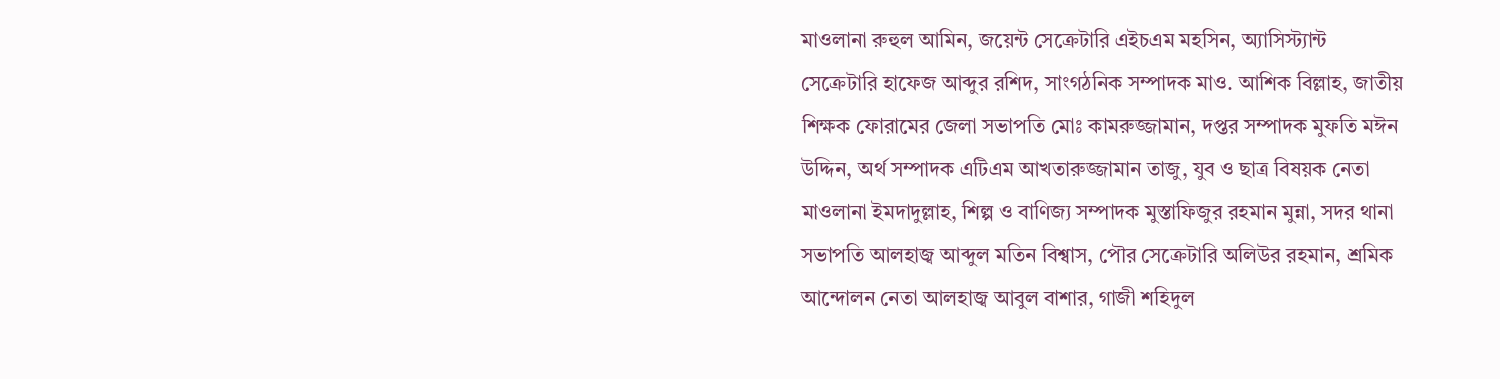মাওলানা রুহুল আমিন, জয়েন্ট সেক্রেটারি এইচএম মহসিন, অ্যাসিস্ট্যান্ট সেক্রেটারি হাফেজ আব্দুর রশিদ, সাংগঠনিক সম্পাদক মাও. আশিক বিল্লাহ, জাতীয় শিক্ষক ফোরামের জেলা সভাপতি মোঃ কামরুজ্জামান, দপ্তর সম্পাদক মুফতি মঈন উদ্দিন, অর্থ সম্পাদক এটিএম আখতারুজ্জামান তাজু, যুব ও ছাত্র বিষয়ক নেতা মাওলানা ইমদাদুল্লাহ, শিল্প ও বাণিজ্য সম্পাদক মুস্তাফিজুর রহমান মুন্না, সদর থানা সভাপতি আলহাজ্ব আব্দুল মতিন বিশ্বাস, পৌর সেক্রেটারি অলিউর রহমান, শ্রমিক আন্দোলন নেতা আলহাজ্ব আবুল বাশার, গাজী শহিদুল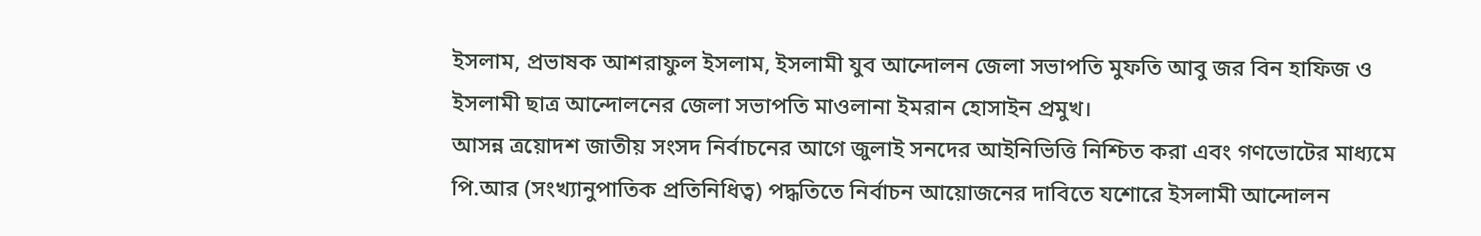ইসলাম, প্রভাষক আশরাফুল ইসলাম, ইসলামী যুব আন্দোলন জেলা সভাপতি মুফতি আবু জর বিন হাফিজ ও ইসলামী ছাত্র আন্দোলনের জেলা সভাপতি মাওলানা ইমরান হোসাইন প্রমুখ।
আসন্ন ত্রয়োদশ জাতীয় সংসদ নির্বাচনের আগে জুলাই সনদের আইনিভিত্তি নিশ্চিত করা এবং গণভোটের মাধ্যমে পি.আর (সংখ্যানুপাতিক প্রতিনিধিত্ব) পদ্ধতিতে নির্বাচন আয়োজনের দাবিতে যশোরে ইসলামী আন্দোলন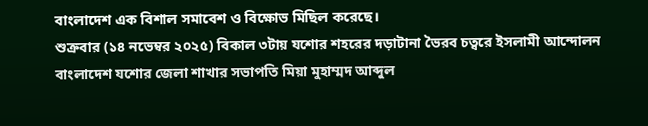বাংলাদেশ এক বিশাল সমাবেশ ও বিক্ষোভ মিছিল করেছে।
শুক্রবার (১৪ নভেম্বর ২০২৫) বিকাল ৩টায় যশোর শহরের দড়াটানা ভৈরব চত্বরে ইসলামী আন্দোলন বাংলাদেশ যশোর জেলা শাখার সভাপতি মিয়া মুহাম্মদ আব্দুল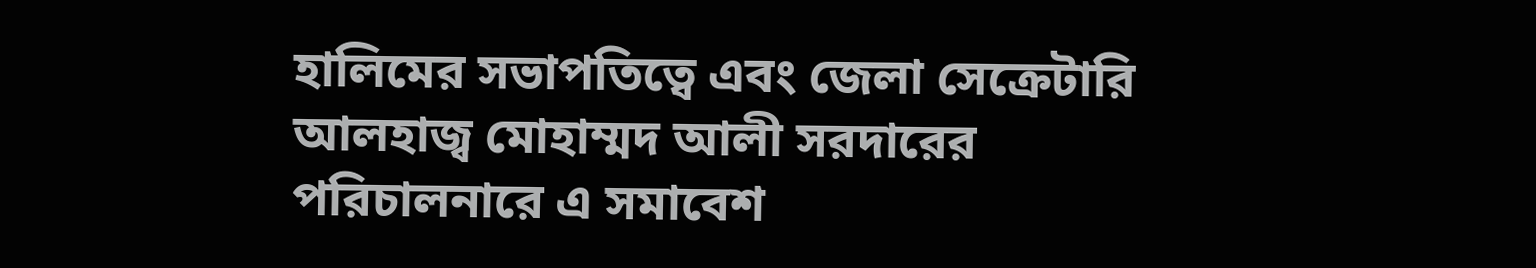হালিমের সভাপতিত্বে এবং জেলা সেক্রেটারি আলহাজ্ব মোহাম্মদ আলী সরদারের পরিচালনারে এ সমাবেশ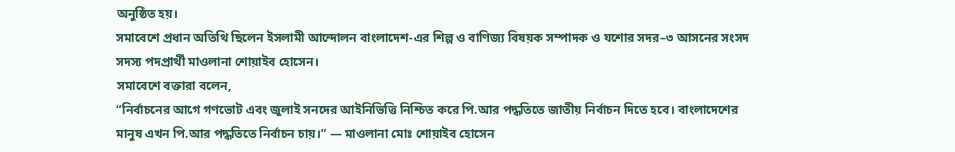অনুষ্ঠিত হয়।
সমাবেশে প্রধান অতিথি ছিলেন ইসলামী আন্দোলন বাংলাদেশ-এর শিল্প ও বাণিজ্য বিষয়ক সম্পাদক ও যশোর সদর–৩ আসনের সংসদ সদস্য পদপ্রার্থী মাওলানা শোয়াইব হোসেন।
সমাবেশে বক্তারা বলেন,
“নির্বাচনের আগে গণভোট এবং জুলাই সনদের আইনিভিত্তি নিশ্চিত করে পি.আর পদ্ধতিতে জাতীয় নির্বাচন দিতে হবে। বাংলাদেশের মানুষ এখন পি.আর পদ্ধতিতে নির্বাচন চায়।” — মাওলানা মোঃ শোয়াইব হোসেন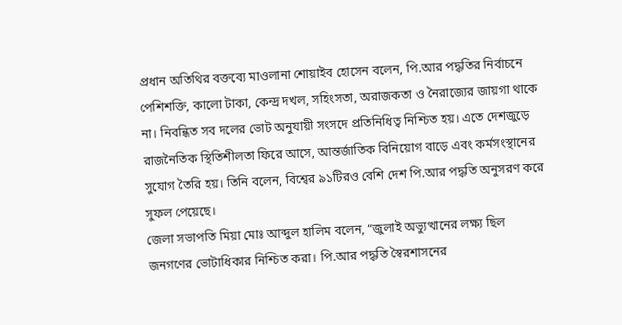প্রধান অতিথির বক্তব্যে মাওলানা শোয়াইব হোসেন বলেন, পি.আর পদ্ধতির নির্বাচনে পেশিশক্তি, কালো টাকা, কেন্দ্র দখল, সহিংসতা, অরাজকতা ও নৈরাজ্যের জায়গা থাকে না। নিবন্ধিত সব দলের ভোট অনুযায়ী সংসদে প্রতিনিধিত্ব নিশ্চিত হয়। এতে দেশজুড়ে রাজনৈতিক স্থিতিশীলতা ফিরে আসে, আন্তর্জাতিক বিনিয়োগ বাড়ে এবং কর্মসংস্থানের সুযোগ তৈরি হয়। তিনি বলেন, বিশ্বের ৯১টিরও বেশি দেশ পি.আর পদ্ধতি অনুসরণ করে সুফল পেয়েছে।
জেলা সভাপতি মিয়া মোঃ আব্দুল হালিম বলেন, “জুলাই অভ্যুত্থানের লক্ষ্য ছিল জনগণের ভোটাধিকার নিশ্চিত করা। পি.আর পদ্ধতি স্বৈরশাসনের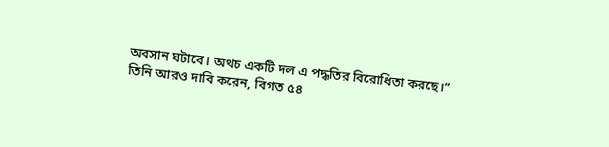অবসান ঘটাবে। অথচ একটি দল এ পদ্ধতির বিরোধিতা করছে।”
তিনি আরও দাবি করেন, বিগত ৫৪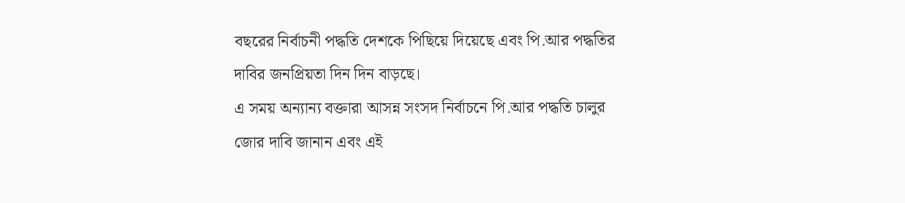বছরের নির্বাচনী পদ্ধতি দেশকে পিছিয়ে দিয়েছে এবং পি.আর পদ্ধতির দাবির জনপ্রিয়তা দিন দিন বাড়ছে।
এ সময় অন্যান্য বক্তারা আসন্ন সংসদ নির্বাচনে পি.আর পদ্ধতি চালুর জোর দাবি জানান এবং এই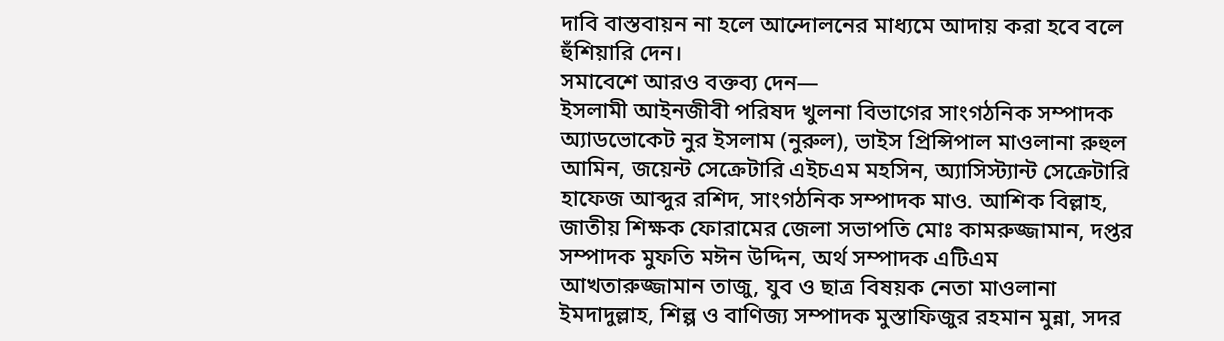দাবি বাস্তবায়ন না হলে আন্দোলনের মাধ্যমে আদায় করা হবে বলে হুঁশিয়ারি দেন।
সমাবেশে আরও বক্তব্য দেন—
ইসলামী আইনজীবী পরিষদ খুলনা বিভাগের সাংগঠনিক সম্পাদক অ্যাডভোকেট নুর ইসলাম (নুরুল), ভাইস প্রিন্সিপাল মাওলানা রুহুল আমিন, জয়েন্ট সেক্রেটারি এইচএম মহসিন, অ্যাসিস্ট্যান্ট সেক্রেটারি হাফেজ আব্দুর রশিদ, সাংগঠনিক সম্পাদক মাও. আশিক বিল্লাহ, জাতীয় শিক্ষক ফোরামের জেলা সভাপতি মোঃ কামরুজ্জামান, দপ্তর সম্পাদক মুফতি মঈন উদ্দিন, অর্থ সম্পাদক এটিএম আখতারুজ্জামান তাজু, যুব ও ছাত্র বিষয়ক নেতা মাওলানা ইমদাদুল্লাহ, শিল্প ও বাণিজ্য সম্পাদক মুস্তাফিজুর রহমান মুন্না, সদর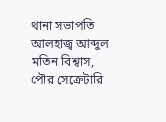থানা সভাপতি আলহাজ্ব আব্দুল মতিন বিশ্বাস, পৌর সেক্রেটারি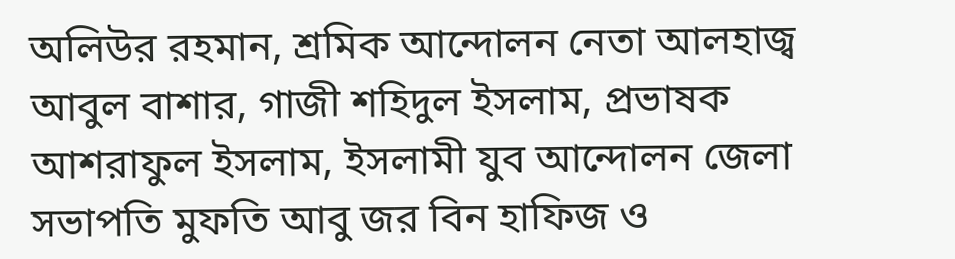অলিউর রহমান, শ্রমিক আন্দোলন নেতা আলহাজ্ব আবুল বাশার, গাজী শহিদুল ইসলাম, প্রভাষক আশরাফুল ইসলাম, ইসলামী যুব আন্দোলন জেলা সভাপতি মুফতি আবু জর বিন হাফিজ ও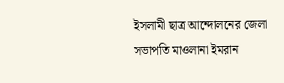ইসলামী ছাত্র আন্দোলনের জেলা সভাপতি মাওলানা ইমরান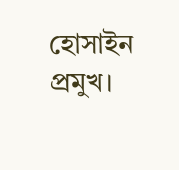হোসাইন প্রমুখ।